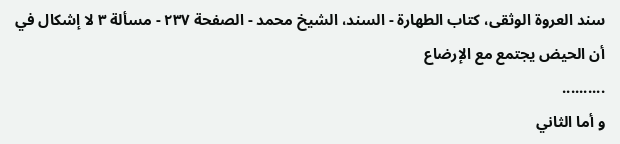سند العروة الوثقى، كتاب الطهارة - السند، الشيخ محمد - الصفحة ٢٣٧ - مسألة ٣ لا إشكال في أن الحيض يجتمع مع الإرضاع
..........
و أما الثاني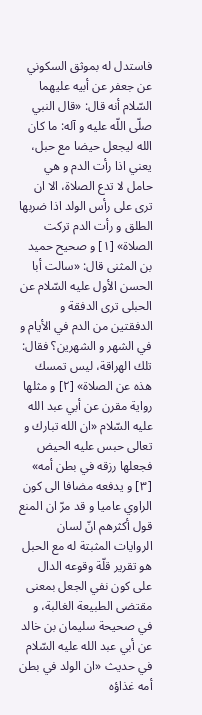فاستدل له بموثق السكوني عن جعفر عن أبيه عليهما السّلام أنه قال: «قال النبي صلّى اللّه عليه و آله: ما كان الله ليجعل حيضا مع حبل، يعني اذا رأت الدم و هي حامل لا تدع الصلاة، الا ان ترى على رأس الولد اذا ضربها الطلق و رأت الدم تركت الصلاة» [١] و صحيح حميد بن المثنى قال: «سالت أبا الحسن الأول عليه السّلام عن الحبلى ترى الدفقة و الدفقتين من الدم في الأيام و في الشهر و الشهرين؟ فقال: تلك الهراقة، ليس تمسك هذه عن الصلاة» [٢] و مثلها رواية مقرن عن أبي عبد الله عليه السّلام «ان الله تبارك و تعالى حبس عليه الحيض فجعلها رزقه في بطن أمه» [٣] و يدفعه مضافا الى كون الراوي عاميا و قد مرّ ان المنع قول أكثرهم انّ لسان الروايات المثبتة له مع الحبل هو تقرير قلّة وقوعه الدال على كون نفي الجعل بمعنى مقتضى الطبيعة الغالبة، و في صحيحة سليمان بن خالد عن أبي عبد الله عليه السّلام في حديث «ان الولد في بطن أمه غذاؤه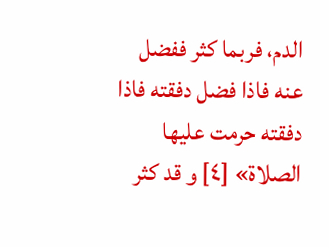الدم، فربما كثر ففضل عنه فاذا فضل دفقته فاذا دفقته حرمت عليها الصلاة» [٤] و قد كثر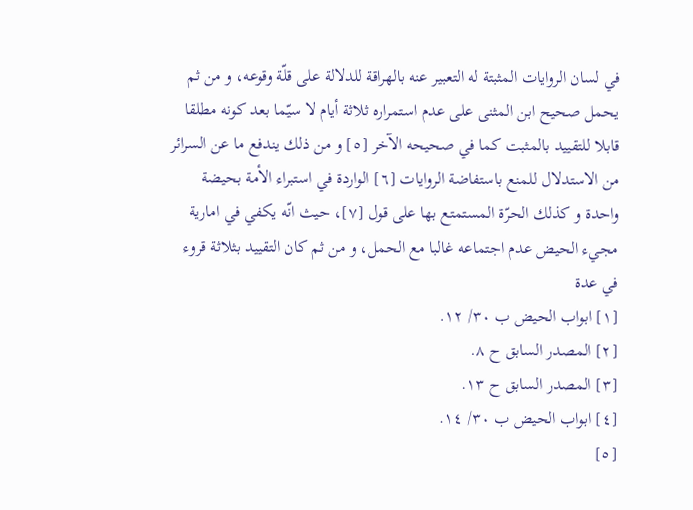في لسان الروايات المثبتة له التعبير عنه بالهراقة للدلالة على قلّة وقوعه، و من ثم يحمل صحيح ابن المثنى على عدم استمراره ثلاثة أيام لا سيّما بعد كونه مطلقا قابلا للتقييد بالمثبت كما في صحيحه الآخر [٥] و من ذلك يندفع ما عن السرائر من الاستدلال للمنع باستفاضة الروايات [٦] الواردة في استبراء الأمة بحيضة واحدة و كذلك الحرّة المستمتع بها على قول [٧]، حيث انّه يكفي في امارية مجيء الحيض عدم اجتماعه غالبا مع الحمل، و من ثم كان التقييد بثلاثة قروء في عدة
[١] ابواب الحيض ب ٣٠/ ١٢.
[٢] المصدر السابق ح ٨.
[٣] المصدر السابق ح ١٣.
[٤] ابواب الحيض ب ٣٠/ ١٤.
[٥]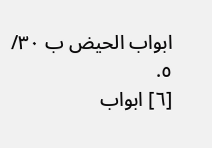ابواب الحيض ب ٣٠/ ٥.
[٦] ابواب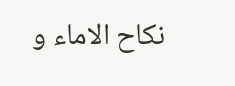نكاح الاماء و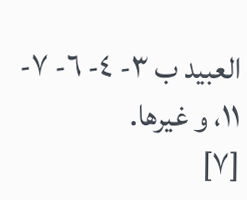العبيد ب ٣- ٤- ٦- ٧- ١١، و غيرها.
[٧]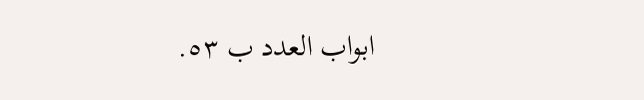ابواب العدد ب ٥٣.